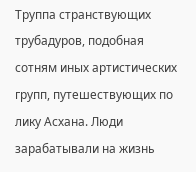Труппа странствующих трубадуров, подобная сотням иных артистических групп, путешествующих по лику Асхана. Люди зарабатывали на жизнь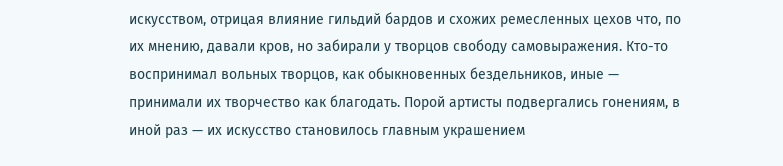искусством, отрицая влияние гильдий бардов и схожих ремесленных цехов что, по их мнению, давали кров, но забирали у творцов свободу самовыражения. Кто-то воспринимал вольных творцов, как обыкновенных бездельников, иные — принимали их творчество как благодать. Порой артисты подвергались гонениям, в иной раз — их искусство становилось главным украшением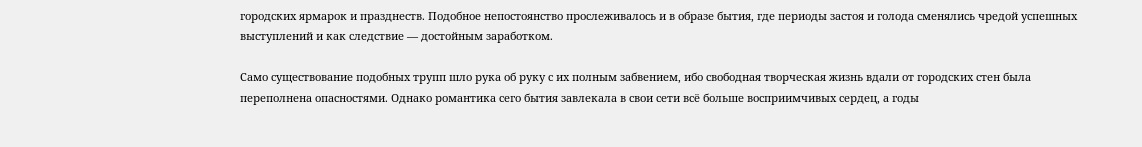городских ярмарок и празднеств. Подобное непостоянство прослеживалось и в образе бытия, где периоды застоя и голода сменялись чредой успешных выступлений и как следствие — достойным заработком.

Само существование подобных трупп шло рука об руку с их полным забвением, ибо свободная творческая жизнь вдали от городских стен была переполнена опасностями. Однако романтика сего бытия завлекала в свои сети всё больше восприимчивых сердец, а годы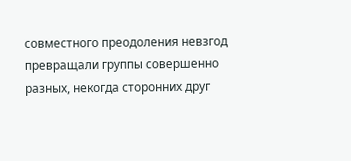совместного преодоления невзгод превращали группы совершенно разных, некогда сторонних друг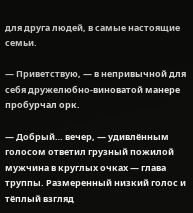для друга людей, в самые настоящие семьи.

— Приветствую, — в непривычной для себя дружелюбно-виноватой манере пробурчал орк.

— Добрый… вечер, — удивлённым голосом ответил грузный пожилой мужчина в круглых очках — глава труппы. Размеренный низкий голос и тёплый взгляд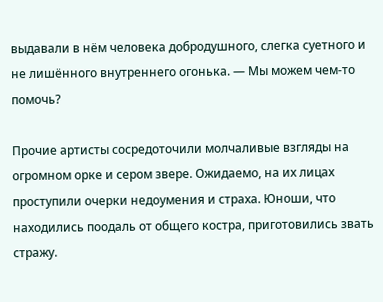выдавали в нём человека добродушного, слегка суетного и не лишённого внутреннего огонька. — Мы можем чем-то помочь?

Прочие артисты сосредоточили молчаливые взгляды на огромном орке и сером звере. Ожидаемо, на их лицах проступили очерки недоумения и страха. Юноши, что находились поодаль от общего костра, приготовились звать стражу.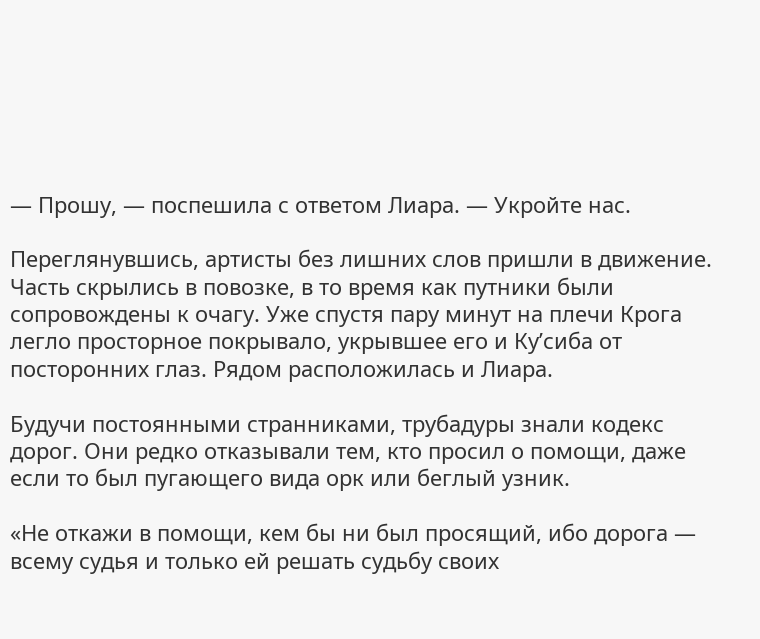— Прошу, — поспешила с ответом Лиара. — Укройте нас.

Переглянувшись, артисты без лишних слов пришли в движение. Часть скрылись в повозке, в то время как путники были сопровождены к очагу. Уже спустя пару минут на плечи Крога легло просторное покрывало, укрывшее его и Ку’сиба от посторонних глаз. Рядом расположилась и Лиара.

Будучи постоянными странниками, трубадуры знали кодекс дорог. Они редко отказывали тем, кто просил о помощи, даже если то был пугающего вида орк или беглый узник.

«Не откажи в помощи, кем бы ни был просящий, ибо дорога — всему судья и только ей решать судьбу своих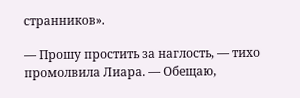странников».

— Прошу простить за наглость, — тихо промолвила Лиара. — Обещаю,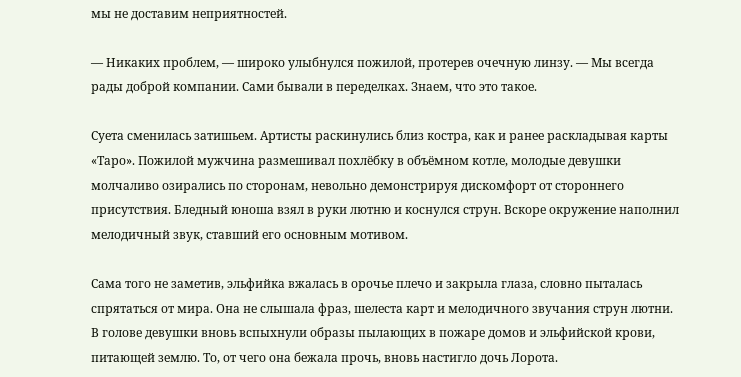мы не доставим неприятностей.

— Никаких проблем, — широко улыбнулся пожилой, протерев очечную линзу. — Мы всегда рады доброй компании. Сами бывали в переделках. Знаем, что это такое.

Суета сменилась затишьем. Артисты раскинулись близ костра, как и ранее раскладывая карты «Таро». Пожилой мужчина размешивал похлёбку в объёмном котле, молодые девушки молчаливо озирались по сторонам, невольно демонстрируя дискомфорт от стороннего присутствия. Бледный юноша взял в руки лютню и коснулся струн. Вскоре окружение наполнил мелодичный звук, ставший его основным мотивом.

Сама того не заметив, эльфийка вжалась в орочье плечо и закрыла глаза, словно пыталась спрятаться от мира. Она не слышала фраз, шелеста карт и мелодичного звучания струн лютни. В голове девушки вновь вспыхнули образы пылающих в пожаре домов и эльфийской крови, питающей землю. То, от чего она бежала прочь, вновь настигло дочь Лорота.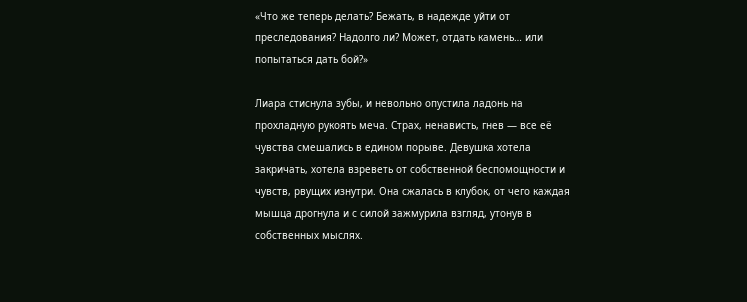«Что же теперь делать? Бежать, в надежде уйти от преследования? Надолго ли? Может, отдать камень… или попытаться дать бой?»

Лиара стиснула зубы, и невольно опустила ладонь на прохладную рукоять меча. Страх, ненависть, гнев — все её чувства смешались в едином порыве. Девушка хотела закричать, хотела взреветь от собственной беспомощности и чувств, рвущих изнутри. Она сжалась в клубок, от чего каждая мышца дрогнула и с силой зажмурила взгляд, утонув в собственных мыслях.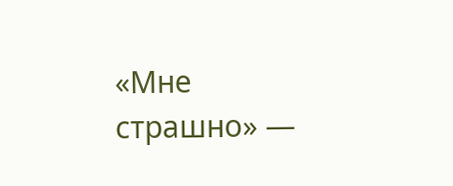«Мне страшно» —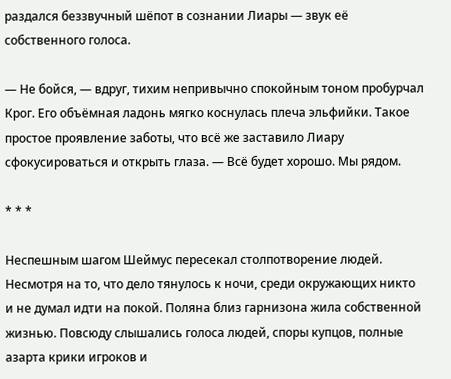раздался беззвучный шёпот в сознании Лиары — звук её собственного голоса.

— Не бойся, — вдруг, тихим непривычно спокойным тоном пробурчал Крог. Его объёмная ладонь мягко коснулась плеча эльфийки. Такое простое проявление заботы, что всё же заставило Лиару сфокусироваться и открыть глаза. — Всё будет хорошо. Мы рядом.

* * *

Неспешным шагом Шеймус пересекал столпотворение людей. Несмотря на то, что дело тянулось к ночи, среди окружающих никто и не думал идти на покой. Поляна близ гарнизона жила собственной жизнью. Повсюду слышались голоса людей, споры купцов, полные азарта крики игроков и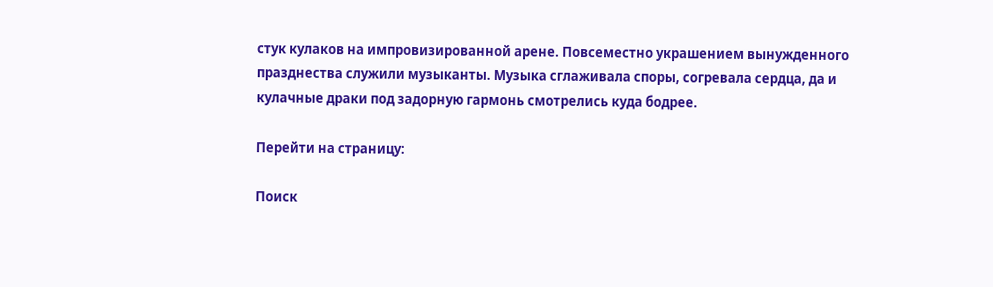стук кулаков на импровизированной арене. Повсеместно украшением вынужденного празднества служили музыканты. Музыка сглаживала споры, согревала сердца, да и кулачные драки под задорную гармонь смотрелись куда бодрее.

Перейти на страницу:

Поиск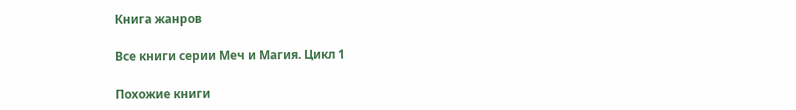Книга жанров

Все книги серии Меч и Магия. Цикл 1

Похожие книги